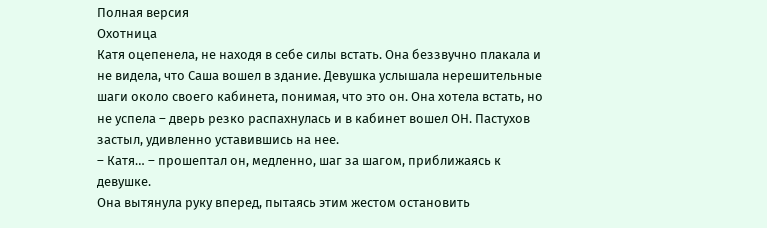Полная версия
Охотница
Катя оцепенела, не находя в себе силы встать. Она беззвучно плакала и не видела, что Саша вошел в здание. Девушка услышала нерешительные шаги около своего кабинета, понимая, что это он. Она хотела встать, но не успела – дверь резко распахнулась и в кабинет вошел ОН. Пастухов застыл, удивленно уставившись на нее.
– Катя… – прошептал он, медленно, шаг за шагом, приближаясь к девушке.
Она вытянула руку вперед, пытаясь этим жестом остановить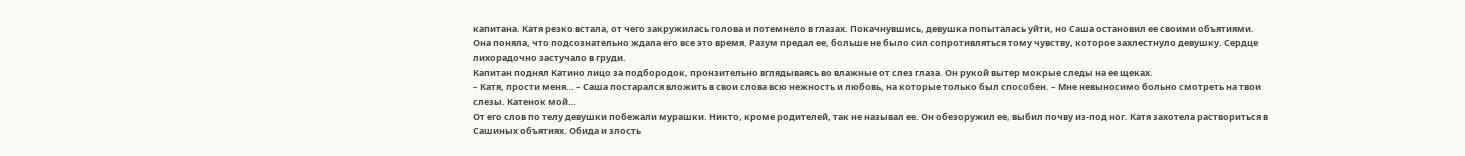капитана. Катя резко встала, от чего закружилась голова и потемнело в глазах. Покачнувшись, девушка попыталась уйти, но Саша остановил ее своими объятиями. Она поняла, что подсознательно ждала его все это время. Разум предал ее, больше не было сил сопротивляться тому чувству, которое захлестнуло девушку. Сердце лихорадочно застучало в груди.
Капитан поднял Катино лицо за подбородок, пронзительно вглядываясь во влажные от слез глаза. Он рукой вытер мокрые следы на ее щеках.
– Катя, прости меня… – Саша постарался вложить в свои слова всю нежность и любовь, на которые только был способен. – Мне невыносимо больно смотреть на твои слезы. Катенок мой…
От его слов по телу девушки побежали мурашки. Никто, кроме родителей, так не называл ее. Он обезоружил ее, выбил почву из-под ног. Катя захотела раствориться в Сашиных объятиях. Обида и злость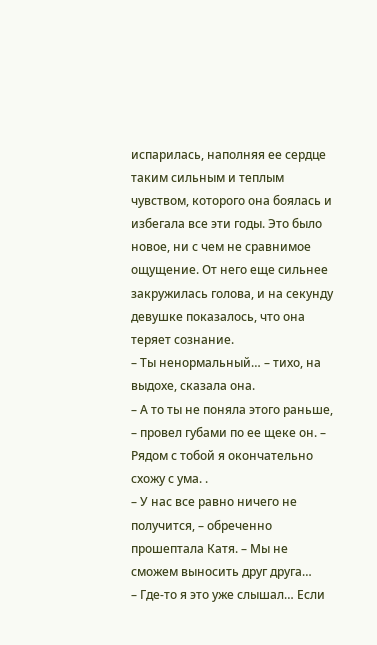испарилась, наполняя ее сердце таким сильным и теплым чувством, которого она боялась и избегала все эти годы. Это было новое, ни с чем не сравнимое ощущение. От него еще сильнее закружилась голова, и на секунду девушке показалось, что она теряет сознание.
– Ты ненормальный… – тихо, на выдохе, сказала она.
– А то ты не поняла этого раньше, – провел губами по ее щеке он. – Рядом с тобой я окончательно схожу с ума. .
– У нас все равно ничего не получится, – обреченно прошептала Катя. – Мы не сможем выносить друг друга…
– Где-то я это уже слышал… Если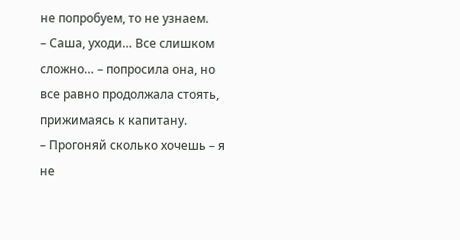не попробуем, то не узнаем.
– Саша, уходи… Все слишком сложно… – попросила она, но все равно продолжала стоять, прижимаясь к капитану.
– Прогоняй сколько хочешь – я не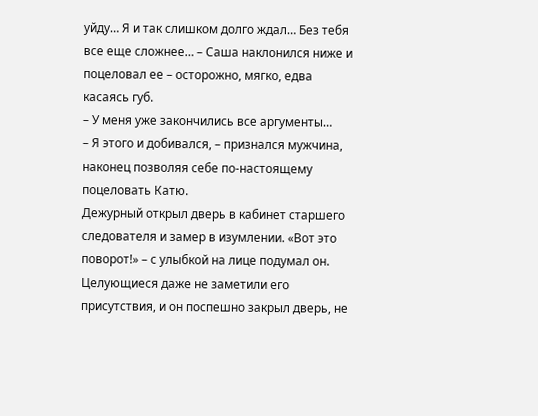уйду… Я и так слишком долго ждал… Без тебя все еще сложнее… – Саша наклонился ниже и поцеловал ее – осторожно, мягко, едва касаясь губ.
– У меня уже закончились все аргументы…
– Я этого и добивался, – признался мужчина, наконец позволяя себе по-настоящему поцеловать Катю.
Дежурный открыл дверь в кабинет старшего следователя и замер в изумлении. «Вот это поворот!» – с улыбкой на лице подумал он. Целующиеся даже не заметили его присутствия, и он поспешно закрыл дверь, не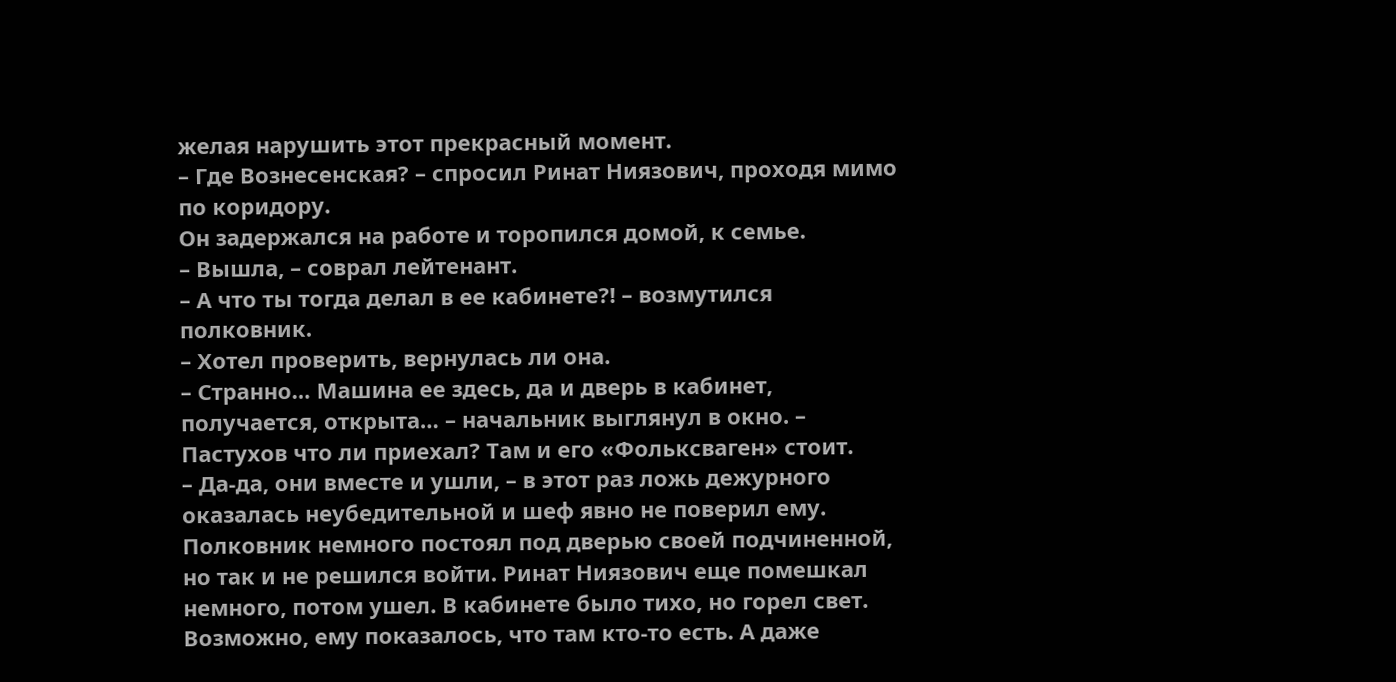желая нарушить этот прекрасный момент.
– Где Вознесенская? – спросил Ринат Ниязович, проходя мимо по коридору.
Он задержался на работе и торопился домой, к семье.
– Вышла, – соврал лейтенант.
– А что ты тогда делал в ее кабинете?! – возмутился полковник.
– Хотел проверить, вернулась ли она.
– Странно… Машина ее здесь, да и дверь в кабинет, получается, открыта… – начальник выглянул в окно. – Пастухов что ли приехал? Там и его «Фольксваген» стоит.
– Да-да, они вместе и ушли, – в этот раз ложь дежурного оказалась неубедительной и шеф явно не поверил ему.
Полковник немного постоял под дверью своей подчиненной, но так и не решился войти. Ринат Ниязович еще помешкал немного, потом ушел. В кабинете было тихо, но горел свет. Возможно, ему показалось, что там кто-то есть. А даже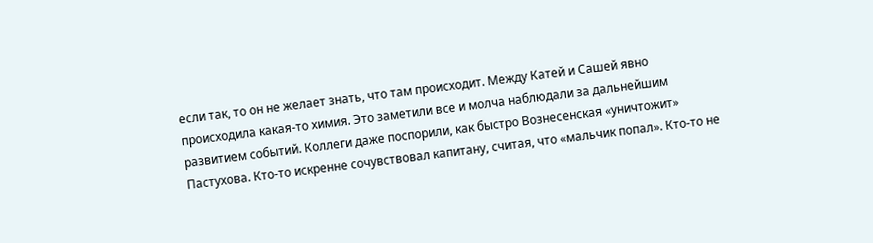если так, то он не желает знать, что там происходит. Между Катей и Сашей явно происходила какая-то химия. Это заметили все и молча наблюдали за дальнейшим развитием событий. Коллеги даже поспорили, как быстро Вознесенская «уничтожит» Пастухова. Кто-то искренне сочувствовал капитану, считая, что «мальчик попал». Кто-то не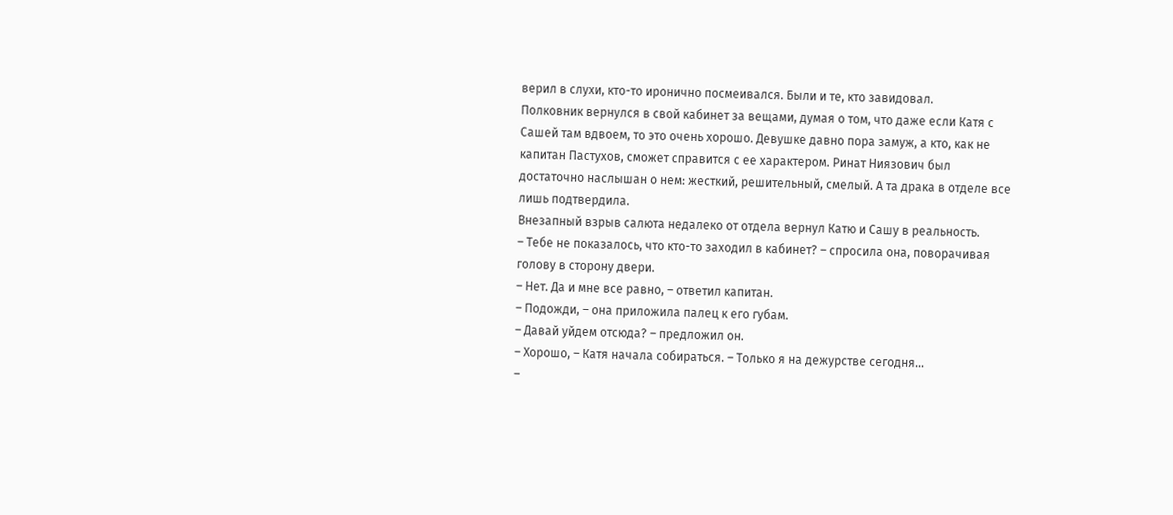верил в слухи, кто-то иронично посмеивался. Были и те, кто завидовал.
Полковник вернулся в свой кабинет за вещами, думая о том, что даже если Катя с Сашей там вдвоем, то это очень хорошо. Девушке давно пора замуж, а кто, как не капитан Пастухов, сможет справится с ее характером. Ринат Ниязович был достаточно наслышан о нем: жесткий, решительный, смелый. А та драка в отделе все лишь подтвердила.
Внезапный взрыв салюта недалеко от отдела вернул Катю и Сашу в реальность.
– Тебе не показалось, что кто-то заходил в кабинет? – спросила она, поворачивая голову в сторону двери.
– Нет. Да и мне все равно, – ответил капитан.
– Подожди, – она приложила палец к его губам.
– Давай уйдем отсюда? – предложил он.
– Хорошо, – Катя начала собираться. – Только я на дежурстве сегодня…
–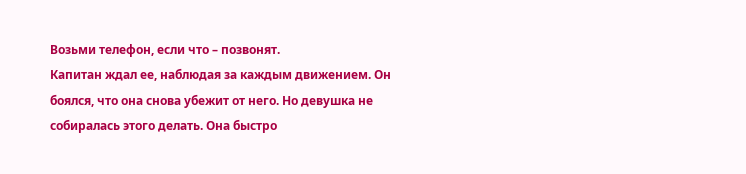Возьми телефон, если что – позвонят.
Капитан ждал ее, наблюдая за каждым движением. Он боялся, что она снова убежит от него. Но девушка не собиралась этого делать. Она быстро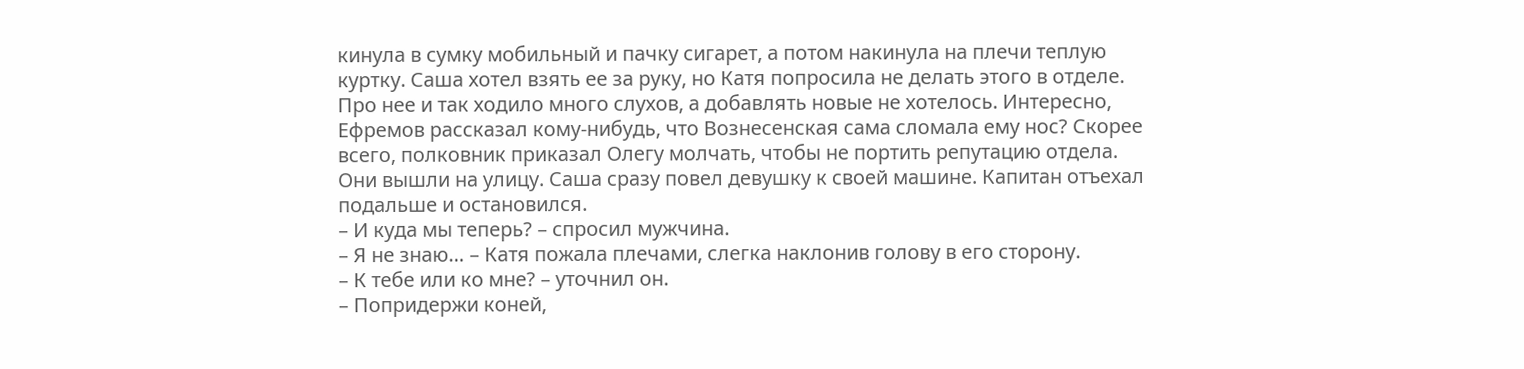кинула в сумку мобильный и пачку сигарет, а потом накинула на плечи теплую куртку. Саша хотел взять ее за руку, но Катя попросила не делать этого в отделе. Про нее и так ходило много слухов, а добавлять новые не хотелось. Интересно, Ефремов рассказал кому-нибудь, что Вознесенская сама сломала ему нос? Скорее всего, полковник приказал Олегу молчать, чтобы не портить репутацию отдела.
Они вышли на улицу. Саша сразу повел девушку к своей машине. Капитан отъехал подальше и остановился.
– И куда мы теперь? – спросил мужчина.
– Я не знаю… – Катя пожала плечами, слегка наклонив голову в его сторону.
– К тебе или ко мне? – уточнил он.
– Попридержи коней,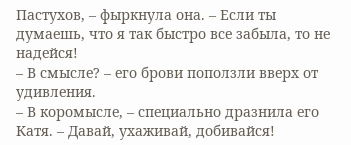Пастухов, – фыркнула она. – Если ты думаешь, что я так быстро все забыла, то не надейся!
– В смысле? – его брови поползли вверх от удивления.
– В коромысле, – специально дразнила его Катя. – Давай, ухаживай, добивайся!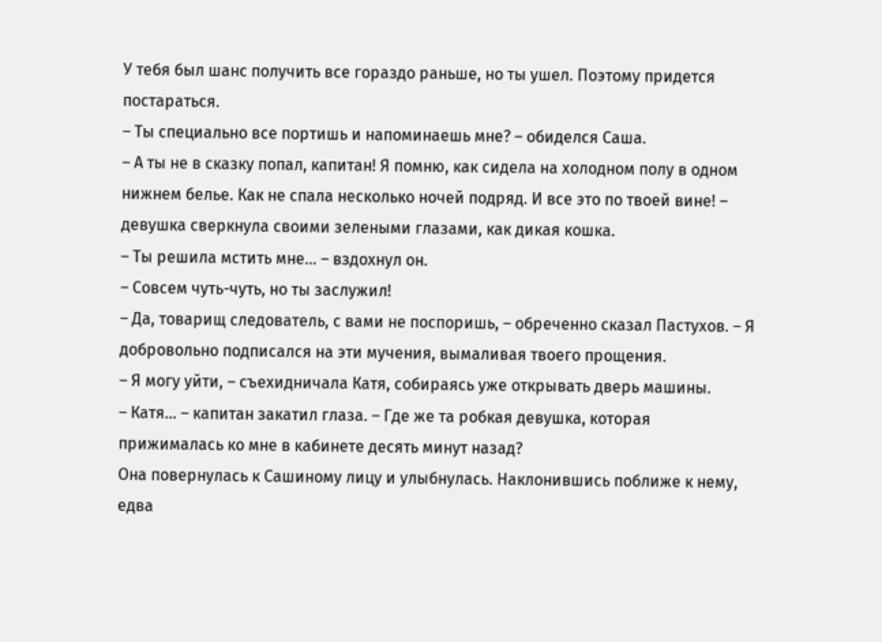У тебя был шанс получить все гораздо раньше, но ты ушел. Поэтому придется постараться.
– Ты специально все портишь и напоминаешь мне? – обиделся Саша.
– А ты не в сказку попал, капитан! Я помню, как сидела на холодном полу в одном нижнем белье. Как не спала несколько ночей подряд. И все это по твоей вине! – девушка сверкнула своими зелеными глазами, как дикая кошка.
– Ты решила мстить мне… – вздохнул он.
– Совсем чуть-чуть, но ты заслужил!
– Да, товарищ следователь, с вами не поспоришь, – обреченно сказал Пастухов. – Я добровольно подписался на эти мучения, вымаливая твоего прощения.
– Я могу уйти, – съехидничала Катя, собираясь уже открывать дверь машины.
– Катя… – капитан закатил глаза. – Где же та робкая девушка, которая прижималась ко мне в кабинете десять минут назад?
Она повернулась к Сашиному лицу и улыбнулась. Наклонившись поближе к нему, едва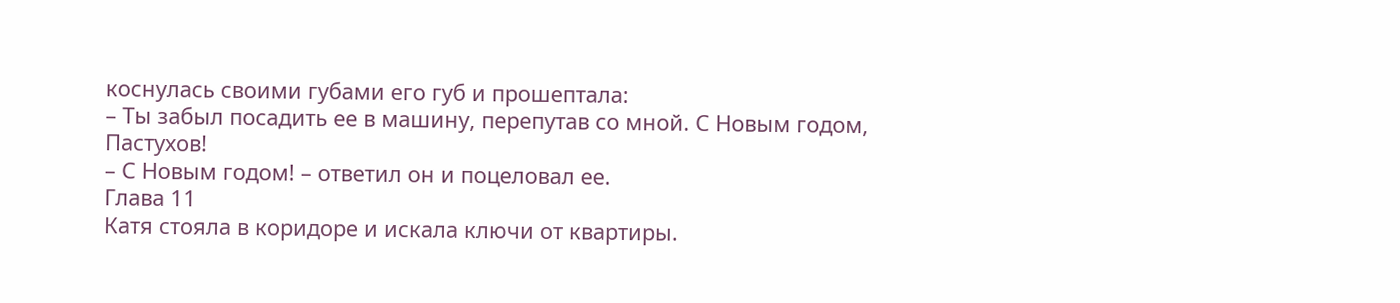коснулась своими губами его губ и прошептала:
– Ты забыл посадить ее в машину, перепутав со мной. С Новым годом, Пастухов!
– С Новым годом! – ответил он и поцеловал ее.
Глава 11
Катя стояла в коридоре и искала ключи от квартиры.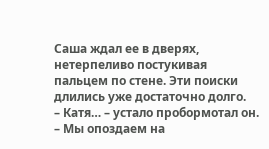Саша ждал ее в дверях, нетерпеливо постукивая пальцем по стене. Эти поиски длились уже достаточно долго.
– Катя… – устало пробормотал он. – Мы опоздаем на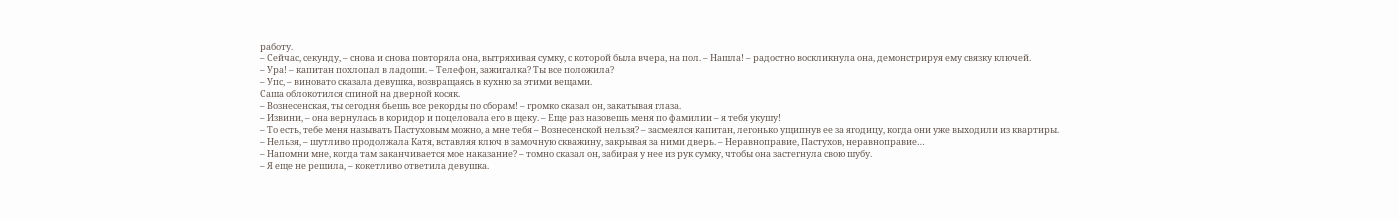работу.
– Сейчас, секунду, – снова и снова повторяла она, вытряхивая сумку, с которой была вчера, на пол. – Нашла! – радостно воскликнула она, демонстрируя ему связку ключей.
– Ура! – капитан похлопал в ладоши. – Телефон, зажигалка? Ты все положила?
– Упс, – виновато сказала девушка, возвращаясь в кухню за этими вещами.
Саша облокотился спиной на дверной косяк.
– Вознесенская, ты сегодня бьешь все рекорды по сборам! – громко сказал он, закатывая глаза.
– Извини, – она вернулась в коридор и поцеловала его в щеку. – Еще раз назовешь меня по фамилии – я тебя укушу!
– То есть, тебе меня называть Пастуховым можно, а мне тебя – Вознесенской нельзя? – засмеялся капитан, легонько ущипнув ее за ягодицу, когда они уже выходили из квартиры.
– Нельзя, – шутливо продолжала Катя, вставляя ключ в замочную скважину, закрывая за ними дверь. – Неравноправие, Пастухов, неравноправие…
– Напомни мне, когда там заканчивается мое наказание? – томно сказал он, забирая у нее из рук сумку, чтобы она застегнула свою шубу.
– Я еще не решила, – кокетливо ответила девушка.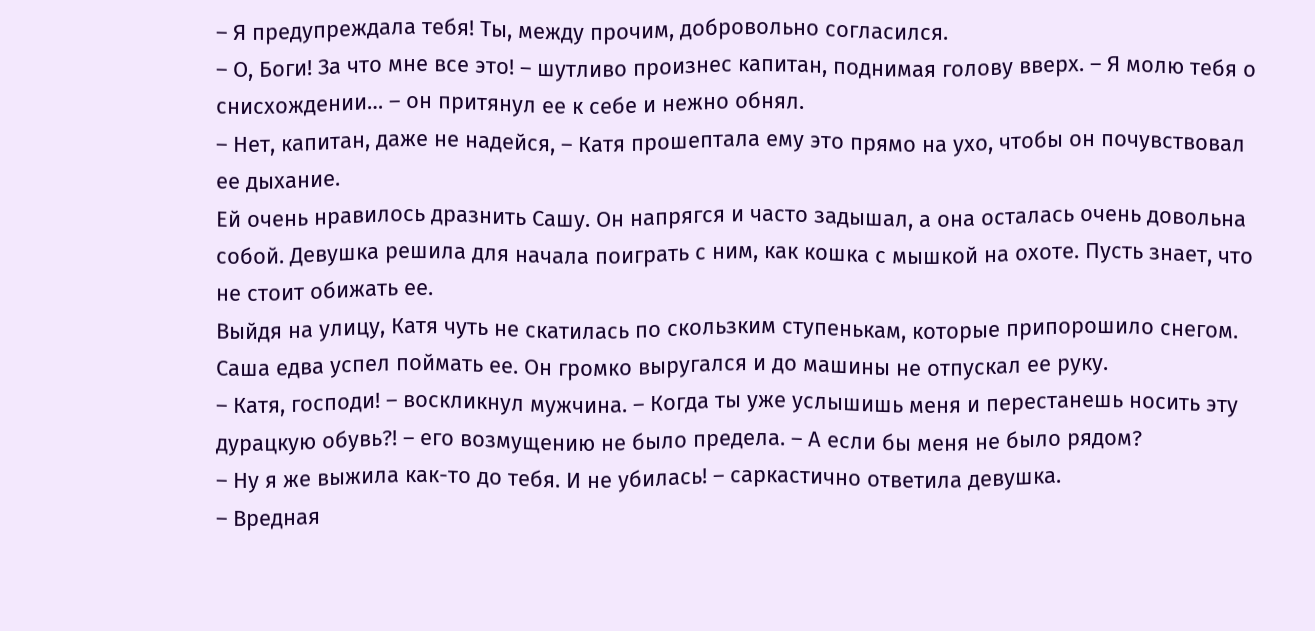– Я предупреждала тебя! Ты, между прочим, добровольно согласился.
– О, Боги! За что мне все это! – шутливо произнес капитан, поднимая голову вверх. – Я молю тебя о снисхождении… – он притянул ее к себе и нежно обнял.
– Нет, капитан, даже не надейся, – Катя прошептала ему это прямо на ухо, чтобы он почувствовал ее дыхание.
Ей очень нравилось дразнить Сашу. Он напрягся и часто задышал, а она осталась очень довольна собой. Девушка решила для начала поиграть с ним, как кошка с мышкой на охоте. Пусть знает, что не стоит обижать ее.
Выйдя на улицу, Катя чуть не скатилась по скользким ступенькам, которые припорошило снегом. Саша едва успел поймать ее. Он громко выругался и до машины не отпускал ее руку.
– Катя, господи! – воскликнул мужчина. – Когда ты уже услышишь меня и перестанешь носить эту дурацкую обувь?! – его возмущению не было предела. – А если бы меня не было рядом?
– Ну я же выжила как-то до тебя. И не убилась! – саркастично ответила девушка.
– Вредная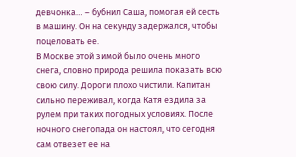девчонка… – бубнил Саша, помогая ей сесть в машину. Он на секунду задержался, чтобы поцеловать ее.
В Москве этой зимой было очень много снега, словно природа решила показать всю свою силу. Дороги плохо чистили. Капитан сильно переживал, когда Катя ездила за рулем при таких погодных условиях. После ночного снегопада он настоял, что сегодня сам отвезет ее на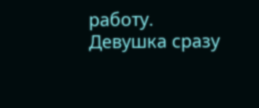работу. Девушка сразу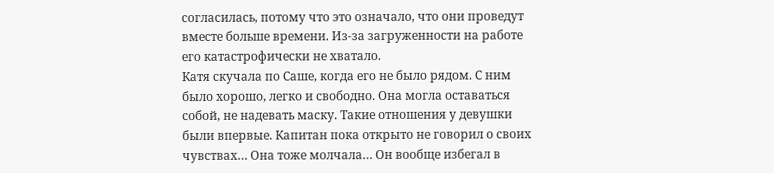согласилась, потому что это означало, что они проведут вместе больше времени. Из-за загруженности на работе его катастрофически не хватало.
Катя скучала по Саше, когда его не было рядом. С ним было хорошо, легко и свободно. Она могла оставаться собой, не надевать маску. Такие отношения у девушки были впервые. Капитан пока открыто не говорил о своих чувствах… Она тоже молчала… Он вообще избегал в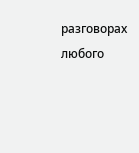разговорах любого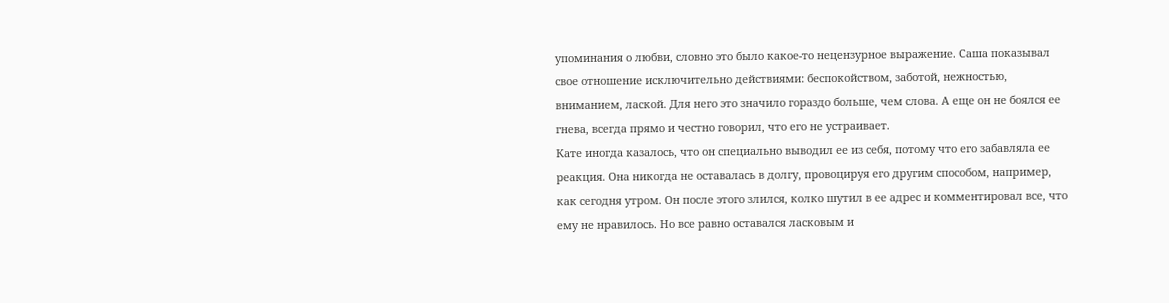упоминания о любви, словно это было какое-то нецензурное выражение. Саша показывал свое отношение исключительно действиями: беспокойством, заботой, нежностью, вниманием, лаской. Для него это значило гораздо больше, чем слова. А еще он не боялся ее гнева, всегда прямо и честно говорил, что его не устраивает.
Кате иногда казалось, что он специально выводил ее из себя, потому что его забавляла ее реакция. Она никогда не оставалась в долгу, провоцируя его другим способом, например, как сегодня утром. Он после этого злился, колко шутил в ее адрес и комментировал все, что ему не нравилось. Но все равно оставался ласковым и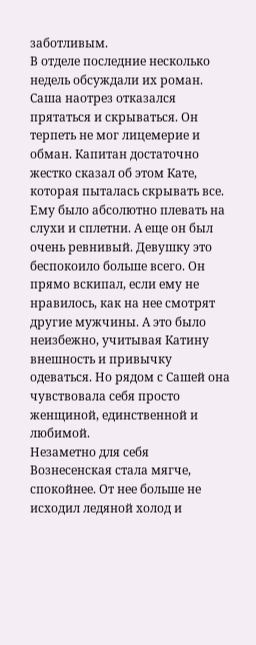заботливым.
В отделе последние несколько недель обсуждали их роман. Саша наотрез отказался прятаться и скрываться. Он терпеть не мог лицемерие и обман. Капитан достаточно жестко сказал об этом Кате, которая пыталась скрывать все. Ему было абсолютно плевать на слухи и сплетни. А еще он был очень ревнивый. Девушку это беспокоило больше всего. Он прямо вскипал, если ему не нравилось, как на нее смотрят другие мужчины. А это было неизбежно, учитывая Катину внешность и привычку одеваться. Но рядом с Сашей она чувствовала себя просто женщиной, единственной и любимой.
Незаметно для себя Вознесенская стала мягче, спокойнее. От нее больше не исходил ледяной холод и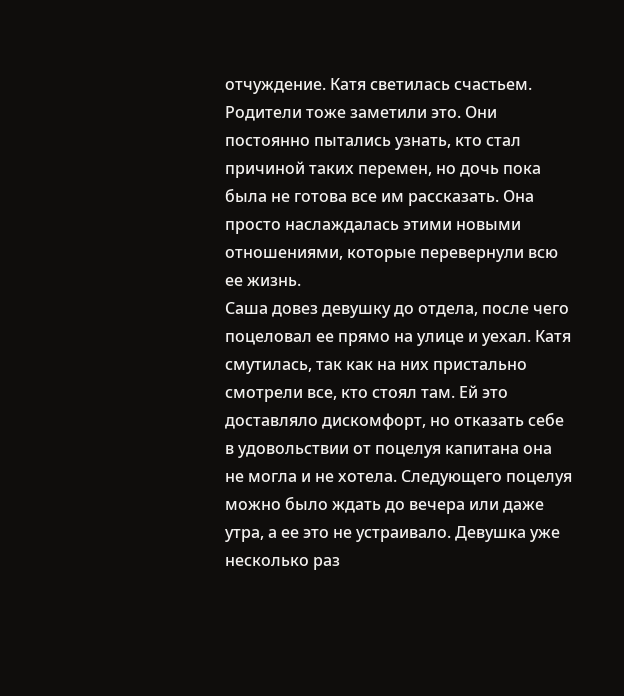отчуждение. Катя светилась счастьем. Родители тоже заметили это. Они постоянно пытались узнать, кто стал причиной таких перемен, но дочь пока была не готова все им рассказать. Она просто наслаждалась этими новыми отношениями, которые перевернули всю ее жизнь.
Саша довез девушку до отдела, после чего поцеловал ее прямо на улице и уехал. Катя смутилась, так как на них пристально смотрели все, кто стоял там. Ей это доставляло дискомфорт, но отказать себе в удовольствии от поцелуя капитана она не могла и не хотела. Следующего поцелуя можно было ждать до вечера или даже утра, а ее это не устраивало. Девушка уже несколько раз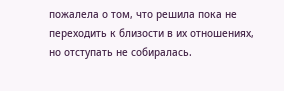пожалела о том, что решила пока не переходить к близости в их отношениях, но отступать не собиралась.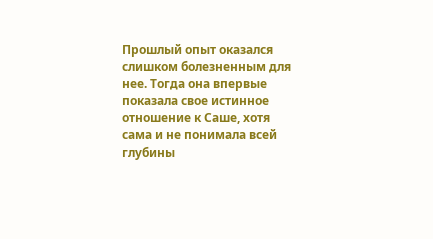Прошлый опыт оказался слишком болезненным для нее. Тогда она впервые показала свое истинное отношение к Саше, хотя сама и не понимала всей глубины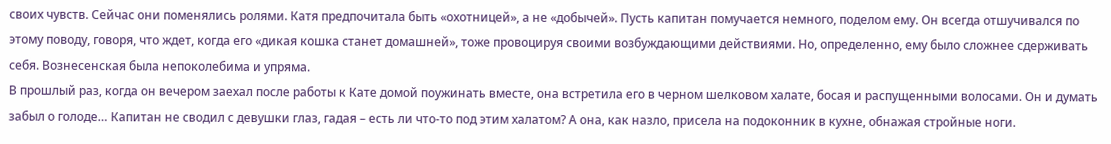своих чувств. Сейчас они поменялись ролями. Катя предпочитала быть «охотницей», а не «добычей». Пусть капитан помучается немного, поделом ему. Он всегда отшучивался по этому поводу, говоря, что ждет, когда его «дикая кошка станет домашней», тоже провоцируя своими возбуждающими действиями. Но, определенно, ему было сложнее сдерживать себя. Вознесенская была непоколебима и упряма.
В прошлый раз, когда он вечером заехал после работы к Кате домой поужинать вместе, она встретила его в черном шелковом халате, босая и распущенными волосами. Он и думать забыл о голоде… Капитан не сводил с девушки глаз, гадая – есть ли что-то под этим халатом? А она, как назло, присела на подоконник в кухне, обнажая стройные ноги.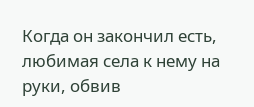Когда он закончил есть, любимая села к нему на руки, обвив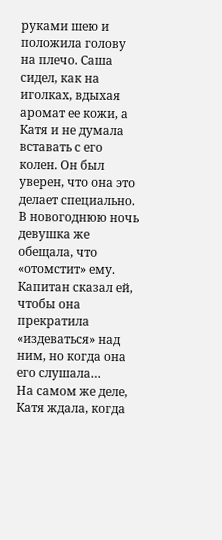руками шею и положила голову на плечо. Саша сидел, как на иголках, вдыхая аромат ее кожи, а Катя и не думала вставать с его колен. Он был уверен, что она это делает специально. В новогоднюю ночь девушка же обещала, что «отомстит» ему. Капитан сказал ей, чтобы она прекратила «издеваться» над ним, но когда она его слушала…
На самом же деле, Катя ждала, когда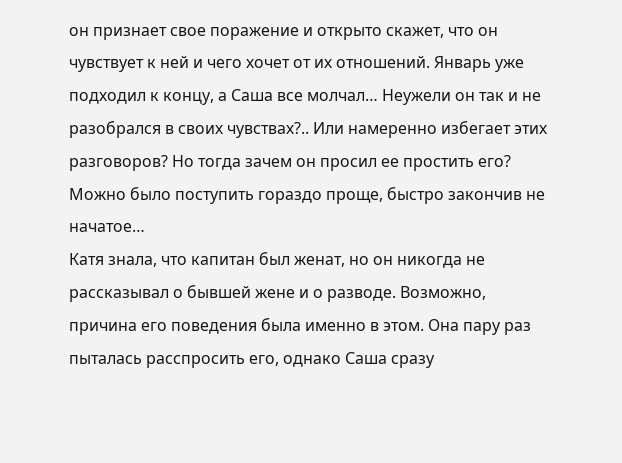он признает свое поражение и открыто скажет, что он чувствует к ней и чего хочет от их отношений. Январь уже подходил к концу, а Саша все молчал… Неужели он так и не разобрался в своих чувствах?.. Или намеренно избегает этих разговоров? Но тогда зачем он просил ее простить его? Можно было поступить гораздо проще, быстро закончив не начатое…
Катя знала, что капитан был женат, но он никогда не рассказывал о бывшей жене и о разводе. Возможно, причина его поведения была именно в этом. Она пару раз пыталась расспросить его, однако Саша сразу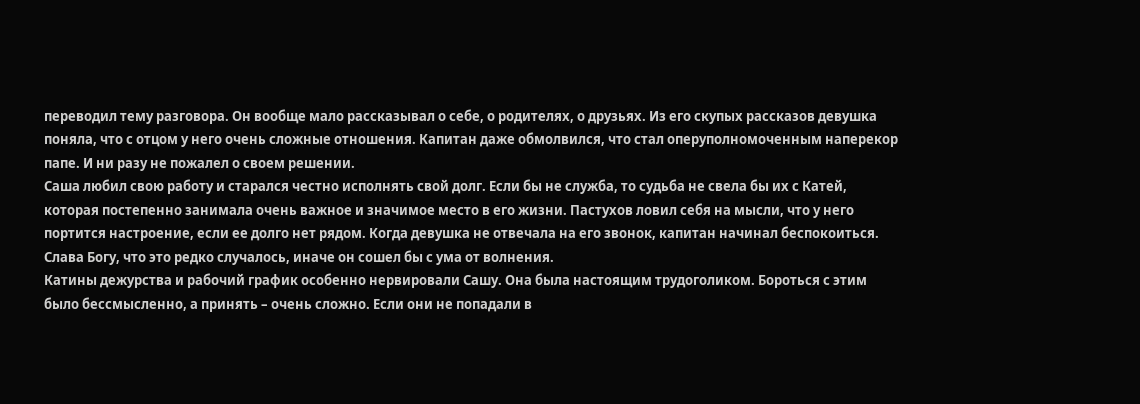переводил тему разговора. Он вообще мало рассказывал о себе, о родителях, о друзьях. Из его скупых рассказов девушка поняла, что с отцом у него очень сложные отношения. Капитан даже обмолвился, что стал оперуполномоченным наперекор папе. И ни разу не пожалел о своем решении.
Саша любил свою работу и старался честно исполнять свой долг. Если бы не служба, то судьба не свела бы их с Катей, которая постепенно занимала очень важное и значимое место в его жизни. Пастухов ловил себя на мысли, что у него портится настроение, если ее долго нет рядом. Когда девушка не отвечала на его звонок, капитан начинал беспокоиться. Слава Богу, что это редко случалось, иначе он сошел бы с ума от волнения.
Катины дежурства и рабочий график особенно нервировали Сашу. Она была настоящим трудоголиком. Бороться с этим было бессмысленно, а принять – очень сложно. Если они не попадали в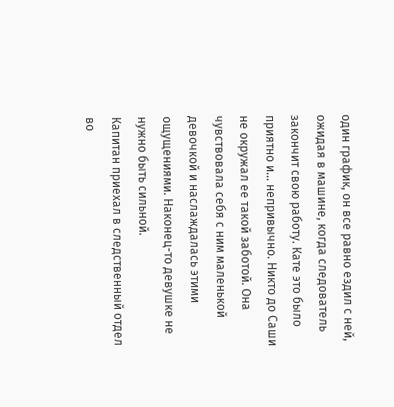один график, он все равно ездил с ней, ожидая в машине, когда следователь закончит свою работу. Кате это было приятно и… непривычно. Никто до Саши не окружал ее такой заботой. Она чувствовала себя с ним маленькой девочкой и наслаждалась этими ощущениями. Наконец-то девушке не нужно быть сильной.
Капитан приехал в следственный отдел во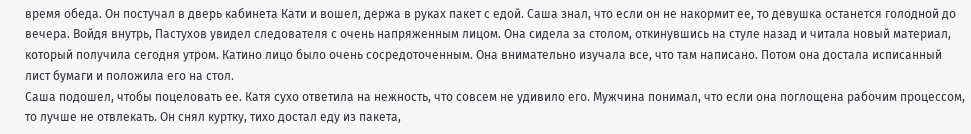время обеда. Он постучал в дверь кабинета Кати и вошел, держа в руках пакет с едой. Саша знал, что если он не накормит ее, то девушка останется голодной до вечера. Войдя внутрь, Пастухов увидел следователя с очень напряженным лицом. Она сидела за столом, откинувшись на стуле назад и читала новый материал, который получила сегодня утром. Катино лицо было очень сосредоточенным. Она внимательно изучала все, что там написано. Потом она достала исписанный лист бумаги и положила его на стол.
Саша подошел, чтобы поцеловать ее. Катя сухо ответила на нежность, что совсем не удивило его. Мужчина понимал, что если она поглощена рабочим процессом, то лучше не отвлекать. Он снял куртку, тихо достал еду из пакета,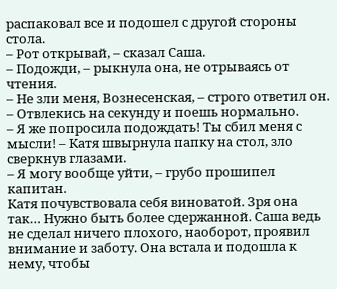распаковал все и подошел с другой стороны стола.
– Рот открывай, – сказал Саша.
– Подожди, – рыкнула она, не отрываясь от чтения.
– Не зли меня, Вознесенская, – строго ответил он. – Отвлекись на секунду и поешь нормально.
– Я же попросила подождать! Ты сбил меня с мысли! – Катя швырнула папку на стол, зло сверкнув глазами.
– Я могу вообще уйти, – грубо прошипел капитан.
Катя почувствовала себя виноватой. Зря она так… Нужно быть более сдержанной. Саша ведь не сделал ничего плохого, наоборот, проявил внимание и заботу. Она встала и подошла к нему, чтобы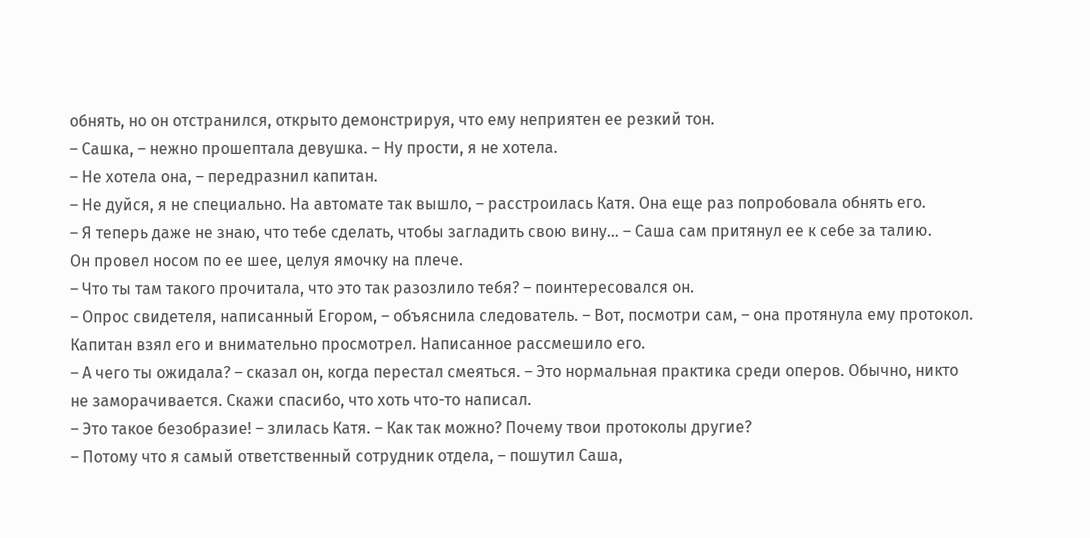обнять, но он отстранился, открыто демонстрируя, что ему неприятен ее резкий тон.
– Сашка, – нежно прошептала девушка. – Ну прости, я не хотела.
– Не хотела она, – передразнил капитан.
– Не дуйся, я не специально. На автомате так вышло, – расстроилась Катя. Она еще раз попробовала обнять его.
– Я теперь даже не знаю, что тебе сделать, чтобы загладить свою вину… – Саша сам притянул ее к себе за талию.
Он провел носом по ее шее, целуя ямочку на плече.
– Что ты там такого прочитала, что это так разозлило тебя? – поинтересовался он.
– Опрос свидетеля, написанный Егором, – объяснила следователь. – Вот, посмотри сам, – она протянула ему протокол.
Капитан взял его и внимательно просмотрел. Написанное рассмешило его.
– А чего ты ожидала? – сказал он, когда перестал смеяться. – Это нормальная практика среди оперов. Обычно, никто не заморачивается. Скажи спасибо, что хоть что-то написал.
– Это такое безобразие! – злилась Катя. – Как так можно? Почему твои протоколы другие?
– Потому что я самый ответственный сотрудник отдела, – пошутил Саша,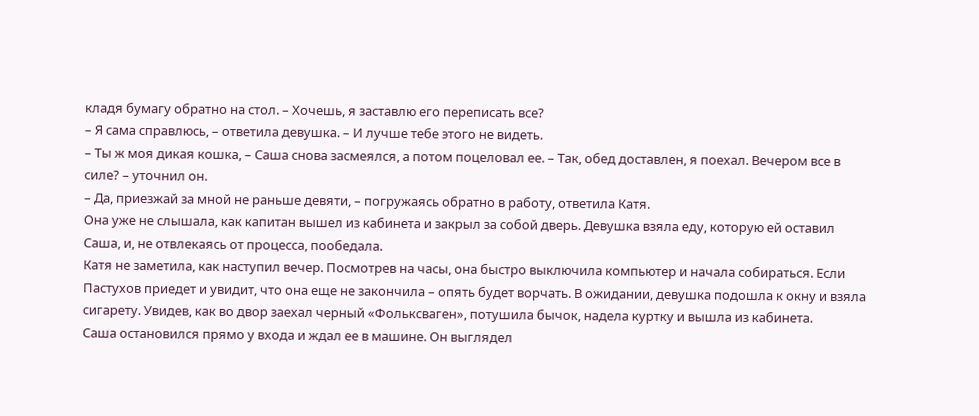кладя бумагу обратно на стол. – Хочешь, я заставлю его переписать все?
– Я сама справлюсь, – ответила девушка. – И лучше тебе этого не видеть.
– Ты ж моя дикая кошка, – Саша снова засмеялся, а потом поцеловал ее. – Так, обед доставлен, я поехал. Вечером все в силе? – уточнил он.
– Да, приезжай за мной не раньше девяти, – погружаясь обратно в работу, ответила Катя.
Она уже не слышала, как капитан вышел из кабинета и закрыл за собой дверь. Девушка взяла еду, которую ей оставил Саша, и, не отвлекаясь от процесса, пообедала.
Катя не заметила, как наступил вечер. Посмотрев на часы, она быстро выключила компьютер и начала собираться. Если Пастухов приедет и увидит, что она еще не закончила – опять будет ворчать. В ожидании, девушка подошла к окну и взяла сигарету. Увидев, как во двор заехал черный «Фольксваген», потушила бычок, надела куртку и вышла из кабинета.
Саша остановился прямо у входа и ждал ее в машине. Он выглядел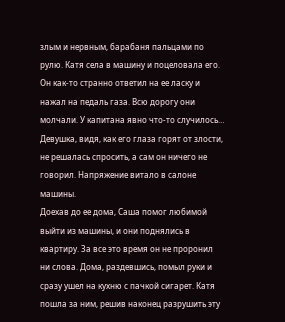злым и нервным, барабаня пальцами по рулю. Катя села в машину и поцеловала его. Он как-то странно ответил на ее ласку и нажал на педаль газа. Всю дорогу они молчали. У капитана явно что-то случилось… Девушка, видя, как его глаза горят от злости, не решалась спросить, а сам он ничего не говорил. Напряжение витало в салоне машины.
Доехав до ее дома, Саша помог любимой выйти из машины, и они поднялись в квартиру. За все это время он не проронил ни слова. Дома, раздевшись, помыл руки и сразу ушел на кухню с пачкой сигарет. Катя пошла за ним, решив наконец разрушить эту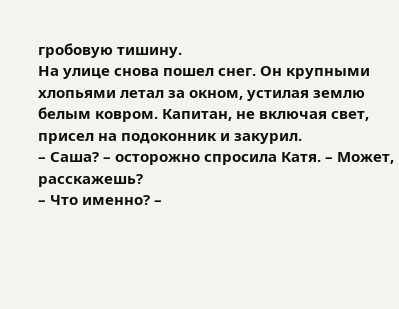гробовую тишину.
На улице снова пошел снег. Он крупными хлопьями летал за окном, устилая землю белым ковром. Капитан, не включая свет, присел на подоконник и закурил.
– Саша? – осторожно спросила Катя. – Может, расскажешь?
– Что именно? –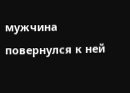мужчина повернулся к ней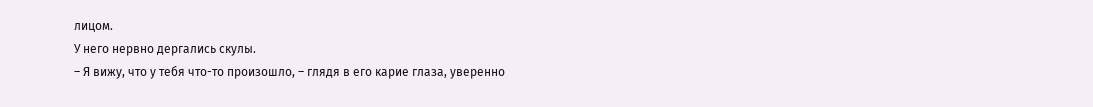лицом.
У него нервно дергались скулы.
– Я вижу, что у тебя что-то произошло, – глядя в его карие глаза, уверенно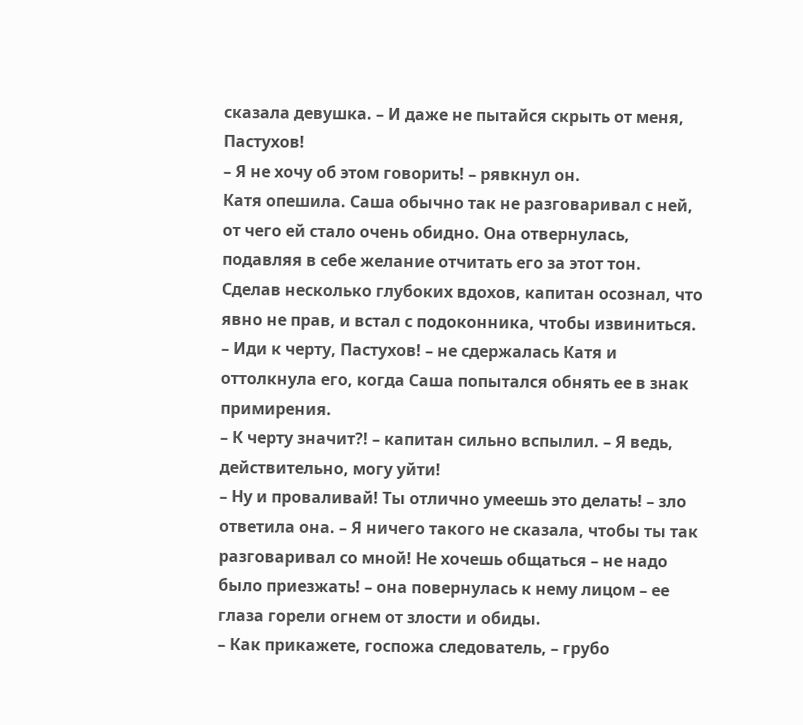сказала девушка. – И даже не пытайся скрыть от меня, Пастухов!
– Я не хочу об этом говорить! – рявкнул он.
Катя опешила. Саша обычно так не разговаривал с ней, от чего ей стало очень обидно. Она отвернулась, подавляя в себе желание отчитать его за этот тон. Сделав несколько глубоких вдохов, капитан осознал, что явно не прав, и встал с подоконника, чтобы извиниться.
– Иди к черту, Пастухов! – не сдержалась Катя и оттолкнула его, когда Саша попытался обнять ее в знак примирения.
– К черту значит?! – капитан сильно вспылил. – Я ведь, действительно, могу уйти!
– Ну и проваливай! Ты отлично умеешь это делать! – зло ответила она. – Я ничего такого не сказала, чтобы ты так разговаривал со мной! Не хочешь общаться – не надо было приезжать! – она повернулась к нему лицом – ее глаза горели огнем от злости и обиды.
– Как прикажете, госпожа следователь, – грубо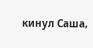кинул Саша,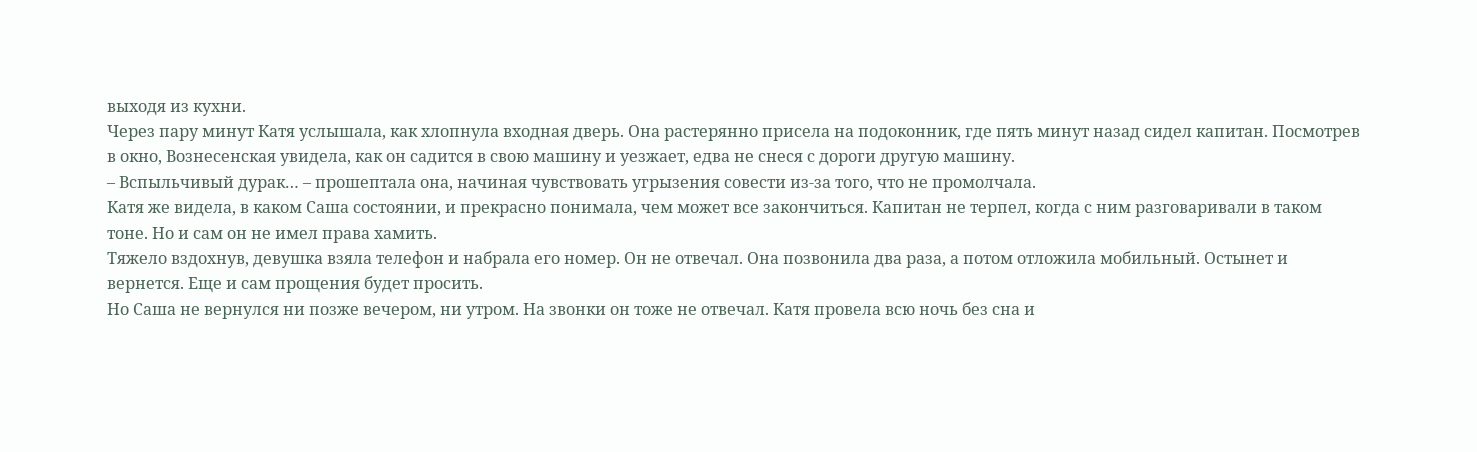выходя из кухни.
Через пару минут Катя услышала, как хлопнула входная дверь. Она растерянно присела на подоконник, где пять минут назад сидел капитан. Посмотрев в окно, Вознесенская увидела, как он садится в свою машину и уезжает, едва не снеся с дороги другую машину.
– Вспыльчивый дурак… – прошептала она, начиная чувствовать угрызения совести из-за того, что не промолчала.
Катя же видела, в каком Саша состоянии, и прекрасно понимала, чем может все закончиться. Капитан не терпел, когда с ним разговаривали в таком тоне. Но и сам он не имел права хамить.
Тяжело вздохнув, девушка взяла телефон и набрала его номер. Он не отвечал. Она позвонила два раза, а потом отложила мобильный. Остынет и вернется. Еще и сам прощения будет просить.
Но Саша не вернулся ни позже вечером, ни утром. На звонки он тоже не отвечал. Катя провела всю ночь без сна и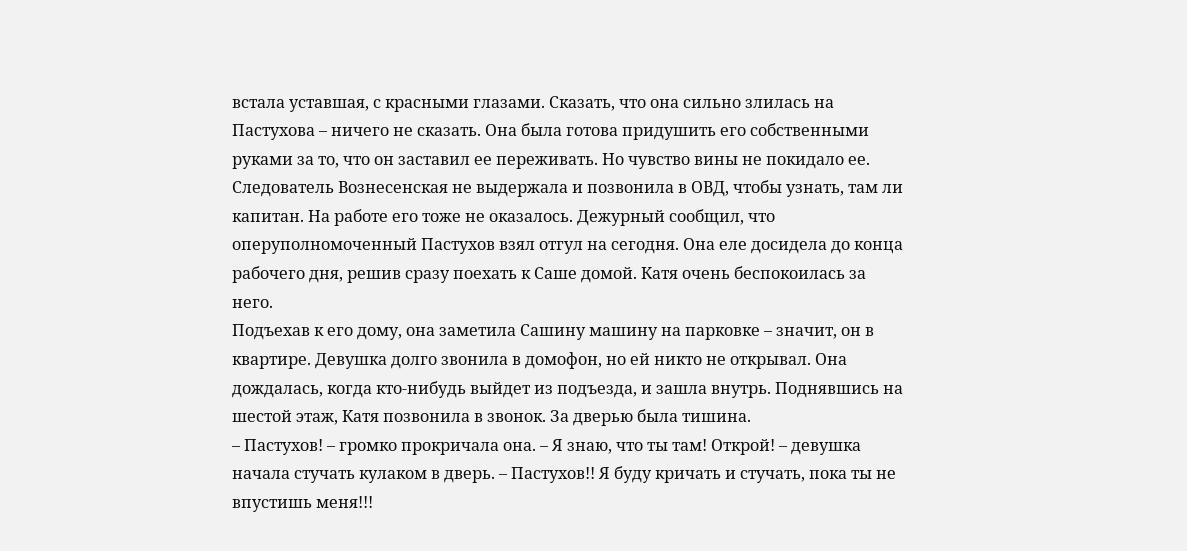встала уставшая, с красными глазами. Сказать, что она сильно злилась на Пастухова – ничего не сказать. Она была готова придушить его собственными руками за то, что он заставил ее переживать. Но чувство вины не покидало ее.
Следователь Вознесенская не выдержала и позвонила в ОВД, чтобы узнать, там ли капитан. На работе его тоже не оказалось. Дежурный сообщил, что оперуполномоченный Пастухов взял отгул на сегодня. Она еле досидела до конца рабочего дня, решив сразу поехать к Саше домой. Катя очень беспокоилась за него.
Подъехав к его дому, она заметила Сашину машину на парковке – значит, он в квартире. Девушка долго звонила в домофон, но ей никто не открывал. Она дождалась, когда кто-нибудь выйдет из подъезда, и зашла внутрь. Поднявшись на шестой этаж, Катя позвонила в звонок. За дверью была тишина.
– Пастухов! – громко прокричала она. – Я знаю, что ты там! Открой! – девушка начала стучать кулаком в дверь. – Пастухов!! Я буду кричать и стучать, пока ты не впустишь меня!!!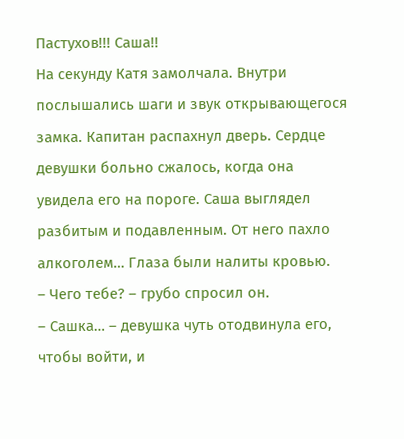Пастухов!!! Саша!!
На секунду Катя замолчала. Внутри послышались шаги и звук открывающегося замка. Капитан распахнул дверь. Сердце девушки больно сжалось, когда она увидела его на пороге. Саша выглядел разбитым и подавленным. От него пахло алкоголем… Глаза были налиты кровью.
– Чего тебе? – грубо спросил он.
– Сашка… – девушка чуть отодвинула его, чтобы войти, и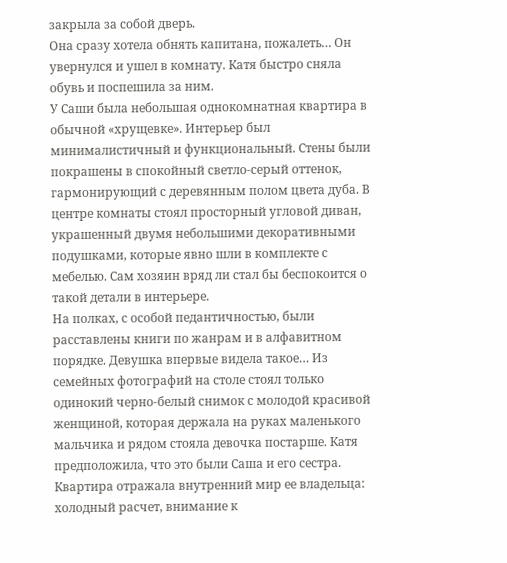закрыла за собой дверь.
Она сразу хотела обнять капитана, пожалеть… Он увернулся и ушел в комнату. Катя быстро сняла обувь и поспешила за ним.
У Саши была небольшая однокомнатная квартира в обычной «хрущевке». Интерьер был минималистичный и функциональный. Стены были покрашены в спокойный светло-серый оттенок, гармонирующий с деревянным полом цвета дуба. В центре комнаты стоял просторный угловой диван, украшенный двумя небольшими декоративными подушками, которые явно шли в комплекте с мебелью. Сам хозяин вряд ли стал бы беспокоится о такой детали в интерьере.
На полках, с особой педантичностью, были расставлены книги по жанрам и в алфавитном порядке. Девушка впервые видела такое… Из семейных фотографий на столе стоял только одинокий черно-белый снимок с молодой красивой женщиной, которая держала на руках маленького мальчика и рядом стояла девочка постарше. Катя предположила, что это были Саша и его сестра.
Квартира отражала внутренний мир ее владельца: холодный расчет, внимание к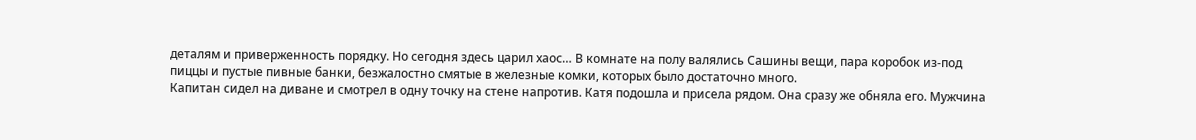деталям и приверженность порядку. Но сегодня здесь царил хаос… В комнате на полу валялись Сашины вещи, пара коробок из-под пиццы и пустые пивные банки, безжалостно смятые в железные комки, которых было достаточно много.
Капитан сидел на диване и смотрел в одну точку на стене напротив. Катя подошла и присела рядом. Она сразу же обняла его. Мужчина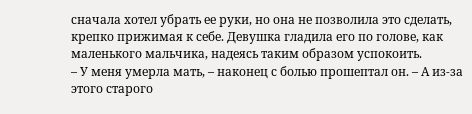сначала хотел убрать ее руки, но она не позволила это сделать, крепко прижимая к себе. Девушка гладила его по голове, как маленького мальчика, надеясь таким образом успокоить.
– У меня умерла мать, – наконец с болью прошептал он. – А из-за этого старого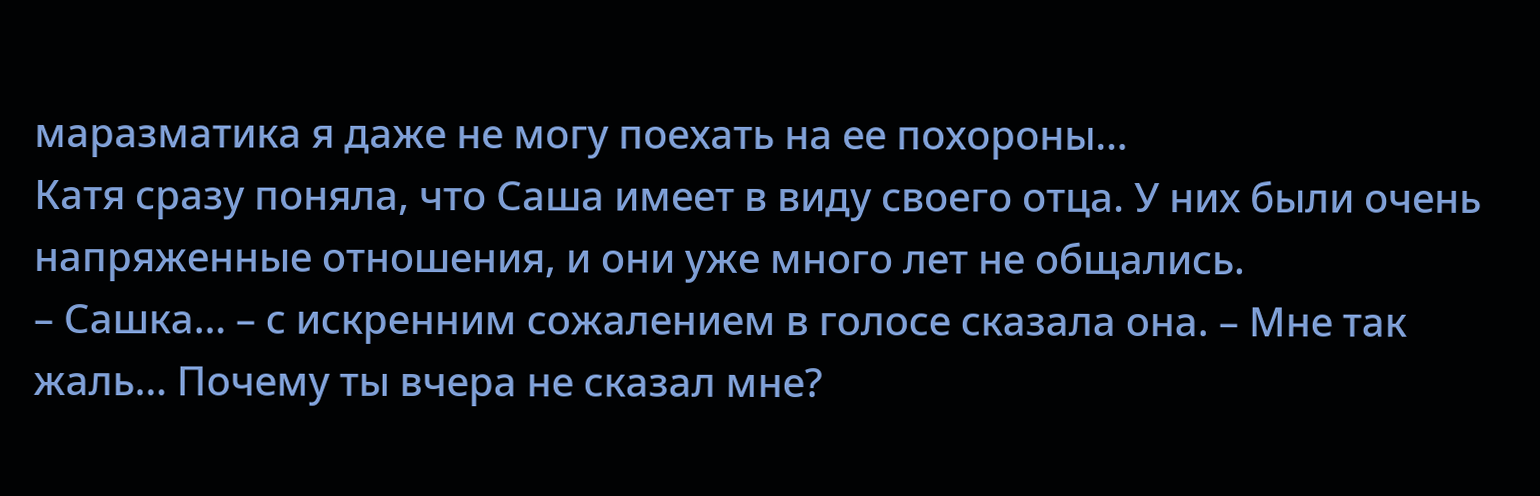маразматика я даже не могу поехать на ее похороны…
Катя сразу поняла, что Саша имеет в виду своего отца. У них были очень напряженные отношения, и они уже много лет не общались.
– Сашка… – с искренним сожалением в голосе сказала она. – Мне так жаль… Почему ты вчера не сказал мне?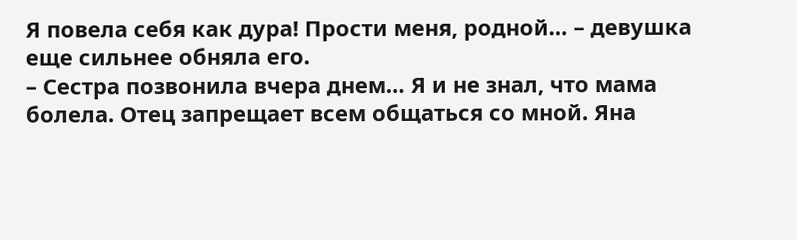Я повела себя как дура! Прости меня, родной… – девушка еще сильнее обняла его.
– Сестра позвонила вчера днем… Я и не знал, что мама болела. Отец запрещает всем общаться со мной. Яна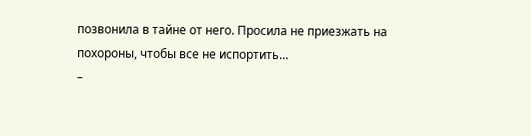позвонила в тайне от него. Просила не приезжать на похороны, чтобы все не испортить…
–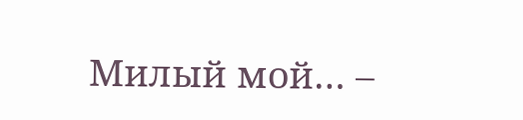Милый мой… –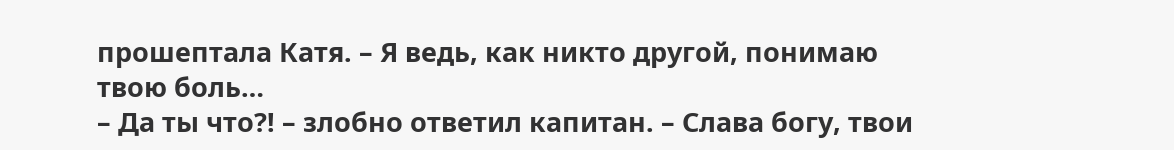прошептала Катя. – Я ведь, как никто другой, понимаю твою боль…
– Да ты что?! – злобно ответил капитан. – Слава богу, твои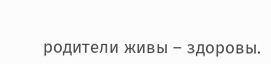родители живы – здоровы.